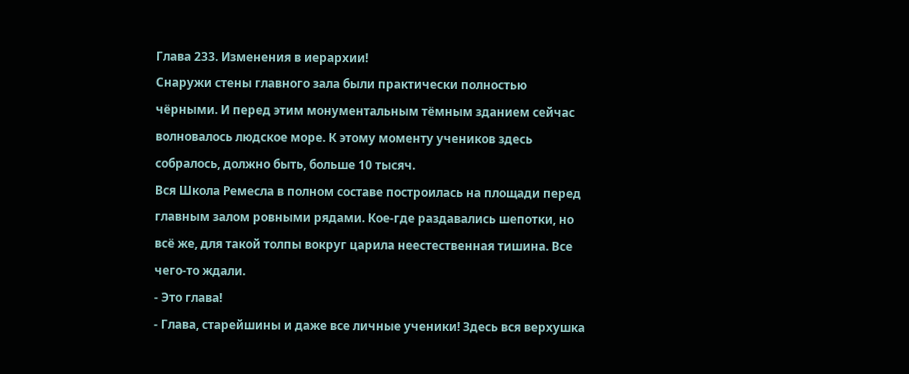Глава 233. Изменения в иерархии!
Снаружи стены главного зала были практически полностью чёрными. И перед этим монументальным тёмным зданием сейчас волновалось людское море. К этому моменту учеников здесь собралось, должно быть, больше 10 тысяч.
Вся Школа Ремесла в полном составе построилась на площади перед главным залом ровными рядами. Кое-где раздавались шепотки, но всё же, для такой толпы вокруг царила неестественная тишина. Все чего-то ждали.
- Это глава!
- Глава, старейшины и даже все личные ученики! Здесь вся верхушка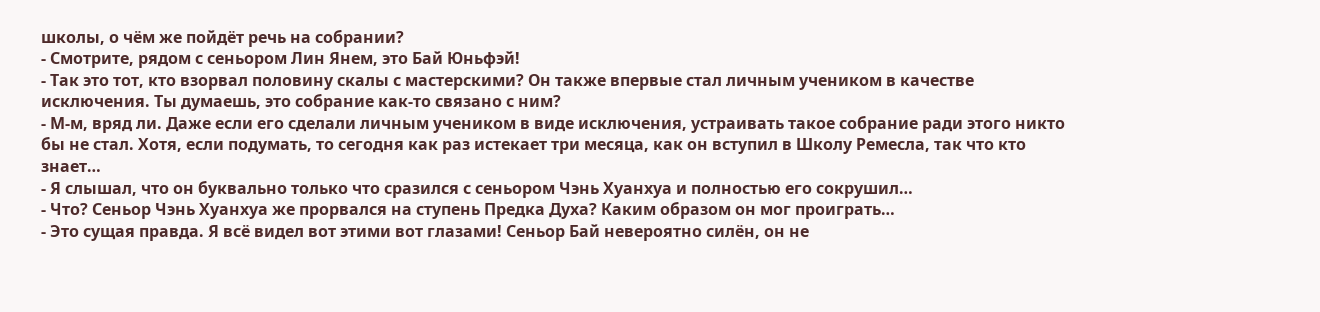школы, о чём же пойдёт речь на собрании?
- Смотрите, рядом с сеньором Лин Янем, это Бай Юньфэй!
- Так это тот, кто взорвал половину скалы с мастерскими? Он также впервые стал личным учеником в качестве исключения. Ты думаешь, это собрание как-то связано с ним?
- М-м, вряд ли. Даже если его сделали личным учеником в виде исключения, устраивать такое собрание ради этого никто бы не стал. Хотя, если подумать, то сегодня как раз истекает три месяца, как он вступил в Школу Ремесла, так что кто знает…
- Я слышал, что он буквально только что сразился с сеньором Чэнь Хуанхуа и полностью его сокрушил…
- Что? Сеньор Чэнь Хуанхуа же прорвался на ступень Предка Духа? Каким образом он мог проиграть…
- Это сущая правда. Я всё видел вот этими вот глазами! Сеньор Бай невероятно силён, он не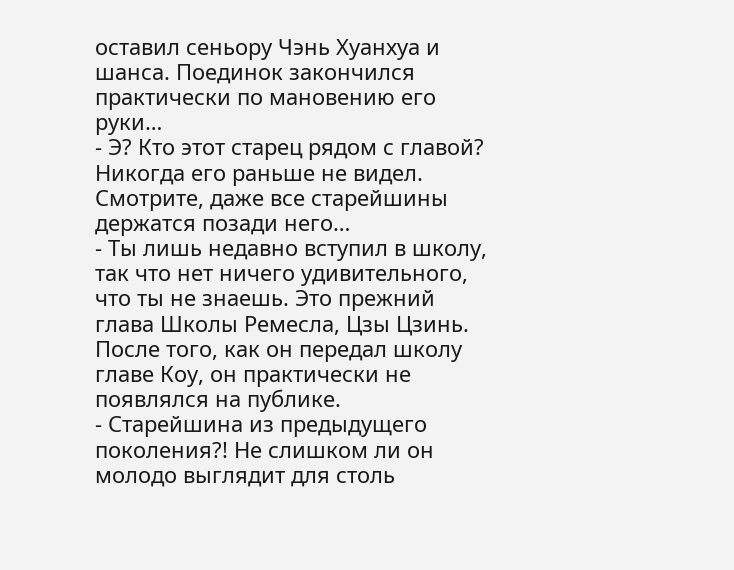оставил сеньору Чэнь Хуанхуа и шанса. Поединок закончился практически по мановению его руки…
- Э? Кто этот старец рядом с главой? Никогда его раньше не видел. Смотрите, даже все старейшины держатся позади него…
- Ты лишь недавно вступил в школу, так что нет ничего удивительного, что ты не знаешь. Это прежний глава Школы Ремесла, Цзы Цзинь. После того, как он передал школу главе Коу, он практически не появлялся на публике.
- Старейшина из предыдущего поколения?! Не слишком ли он молодо выглядит для столь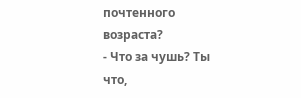почтенного возраста?
- Что за чушь? Ты что,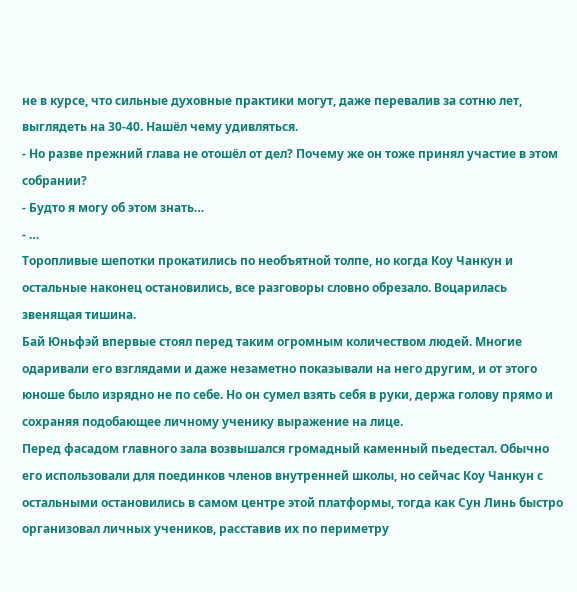не в курсе, что сильные духовные практики могут, даже перевалив за сотню лет, выглядеть на 30-40. Нашёл чему удивляться.
- Но разве прежний глава не отошёл от дел? Почему же он тоже принял участие в этом собрании?
- Будто я могу об этом знать…
- …
Торопливые шепотки прокатились по необъятной толпе, но когда Коу Чанкун и остальные наконец остановились, все разговоры словно обрезало. Воцарилась звенящая тишина.
Бай Юньфэй впервые стоял перед таким огромным количеством людей. Многие одаривали его взглядами и даже незаметно показывали на него другим, и от этого юноше было изрядно не по себе. Но он сумел взять себя в руки, держа голову прямо и сохраняя подобающее личному ученику выражение на лице.
Перед фасадом главного зала возвышался громадный каменный пьедестал. Обычно его использовали для поединков членов внутренней школы, но сейчас Коу Чанкун с остальными остановились в самом центре этой платформы, тогда как Сун Линь быстро организовал личных учеников, расставив их по периметру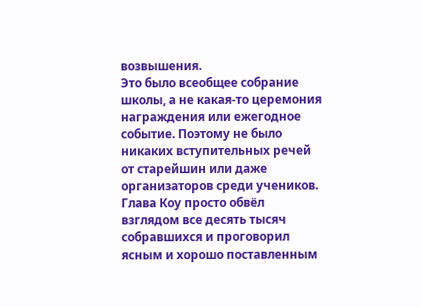возвышения.
Это было всеобщее собрание школы, а не какая-то церемония награждения или ежегодное событие. Поэтому не было никаких вступительных речей от старейшин или даже организаторов среди учеников.
Глава Коу просто обвёл взглядом все десять тысяч собравшихся и проговорил ясным и хорошо поставленным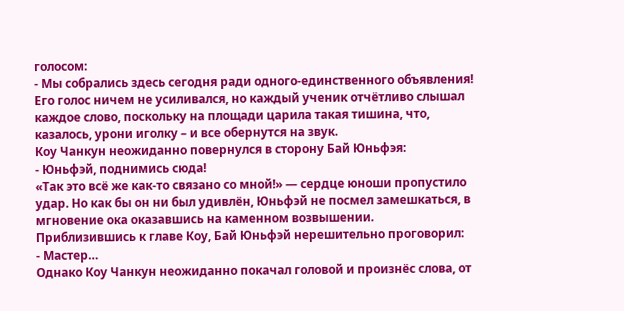голосом:
- Мы собрались здесь сегодня ради одного-единственного объявления!
Его голос ничем не усиливался, но каждый ученик отчётливо слышал каждое слово, поскольку на площади царила такая тишина, что, казалось, урони иголку – и все обернутся на звук.
Коу Чанкун неожиданно повернулся в сторону Бай Юньфэя:
- Юньфэй, поднимись сюда!
«Так это всё же как-то связано со мной!» — сердце юноши пропустило удар. Но как бы он ни был удивлён, Юньфэй не посмел замешкаться, в мгновение ока оказавшись на каменном возвышении.
Приблизившись к главе Коу, Бай Юньфэй нерешительно проговорил:
- Мастер…
Однако Коу Чанкун неожиданно покачал головой и произнёс слова, от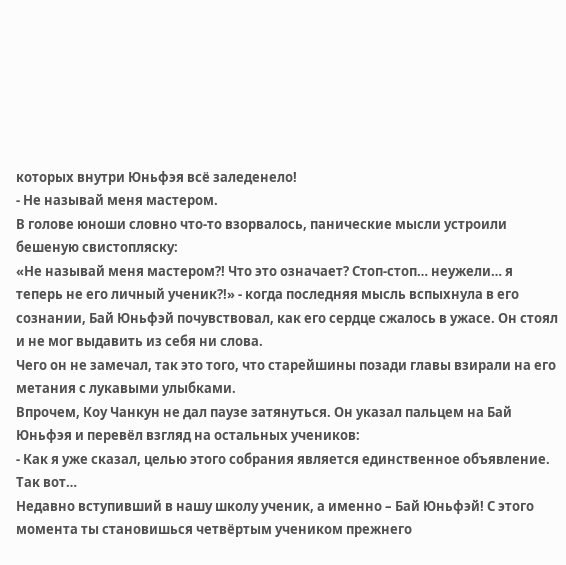которых внутри Юньфэя всё заледенело!
- Не называй меня мастером.
В голове юноши словно что-то взорвалось, панические мысли устроили бешеную свистопляску:
«Не называй меня мастером?! Что это означает? Стоп-стоп… неужели… я теперь не его личный ученик?!» - когда последняя мысль вспыхнула в его сознании, Бай Юньфэй почувствовал, как его сердце сжалось в ужасе. Он стоял и не мог выдавить из себя ни слова.
Чего он не замечал, так это того, что старейшины позади главы взирали на его метания с лукавыми улыбками.
Впрочем, Коу Чанкун не дал паузе затянуться. Он указал пальцем на Бай Юньфэя и перевёл взгляд на остальных учеников:
- Как я уже сказал, целью этого собрания является единственное объявление. Так вот…
Недавно вступивший в нашу школу ученик, а именно – Бай Юньфэй! С этого момента ты становишься четвёртым учеником прежнего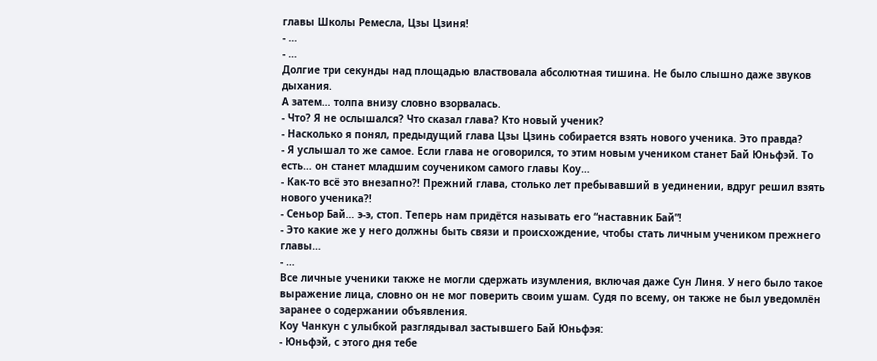главы Школы Ремесла, Цзы Цзиня!
- …
- …
Долгие три секунды над площадью властвовала абсолютная тишина. Не было слышно даже звуков дыхания.
А затем… толпа внизу словно взорвалась.
- Что? Я не ослышался? Что сказал глава? Кто новый ученик?
- Насколько я понял, предыдущий глава Цзы Цзинь собирается взять нового ученика. Это правда?
- Я услышал то же самое. Если глава не оговорился, то этим новым учеником станет Бай Юньфэй. То есть… он станет младшим соучеником самого главы Коу…
- Как-то всё это внезапно?! Прежний глава, столько лет пребывавший в уединении, вдруг решил взять нового ученика?!
- Сеньор Бай… э-э, стоп. Теперь нам придётся называть его “наставник Бай”!
- Это какие же у него должны быть связи и происхождение, чтобы стать личным учеником прежнего главы…
- …
Все личные ученики также не могли сдержать изумления, включая даже Сун Линя. У него было такое выражение лица, словно он не мог поверить своим ушам. Судя по всему, он также не был уведомлён заранее о содержании объявления.
Коу Чанкун с улыбкой разглядывал застывшего Бай Юньфэя:
- Юньфэй, с этого дня тебе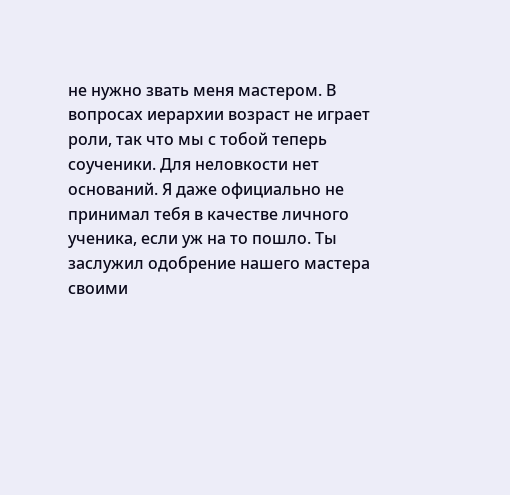не нужно звать меня мастером. В вопросах иерархии возраст не играет роли, так что мы с тобой теперь соученики. Для неловкости нет оснований. Я даже официально не принимал тебя в качестве личного ученика, если уж на то пошло. Ты заслужил одобрение нашего мастера своими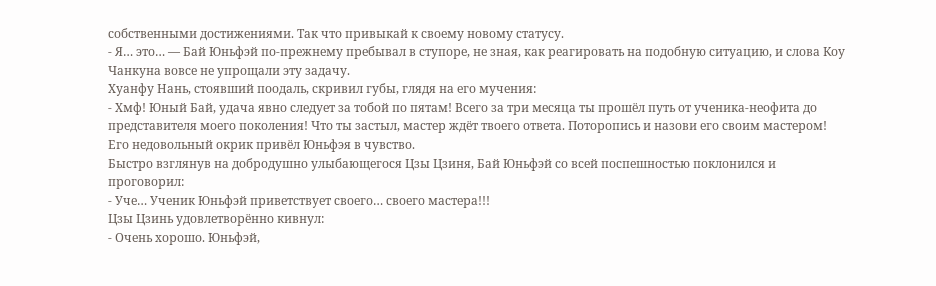собственными достижениями. Так что привыкай к своему новому статусу.
- Я… это… — Бай Юньфэй по-прежнему пребывал в ступоре, не зная, как реагировать на подобную ситуацию, и слова Коу Чанкуна вовсе не упрощали эту задачу.
Хуанфу Нань, стоявший поодаль, скривил губы, глядя на его мучения:
- Хмф! Юный Бай, удача явно следует за тобой по пятам! Всего за три месяца ты прошёл путь от ученика-неофита до представителя моего поколения! Что ты застыл, мастер ждёт твоего ответа. Поторопись и назови его своим мастером!
Его недовольный окрик привёл Юньфэя в чувство.
Быстро взглянув на добродушно улыбающегося Цзы Цзиня, Бай Юньфэй со всей поспешностью поклонился и проговорил:
- Уче… Ученик Юньфэй приветствует своего… своего мастера!!!
Цзы Цзинь удовлетворённо кивнул:
- Очень хорошо. Юньфэй,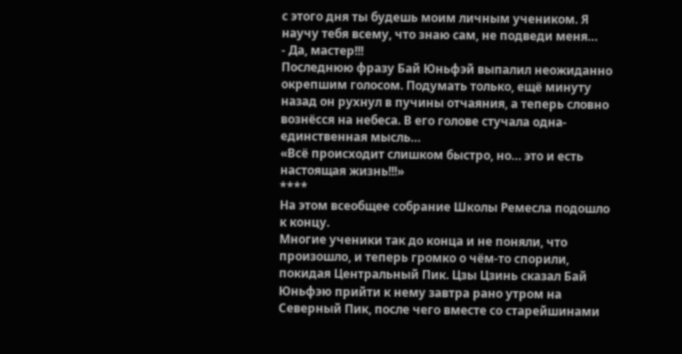с этого дня ты будешь моим личным учеником. Я научу тебя всему, что знаю сам, не подведи меня…
- Да, мастер!!!
Последнюю фразу Бай Юньфэй выпалил неожиданно окрепшим голосом. Подумать только, ещё минуту назад он рухнул в пучины отчаяния, а теперь словно вознёсся на небеса. В его голове стучала одна-единственная мысль…
«Всё происходит слишком быстро, но… это и есть настоящая жизнь!!!»
****
На этом всеобщее собрание Школы Ремесла подошло к концу.
Многие ученики так до конца и не поняли, что произошло, и теперь громко о чём-то спорили, покидая Центральный Пик. Цзы Цзинь сказал Бай Юньфэю прийти к нему завтра рано утром на Северный Пик, после чего вместе со старейшинами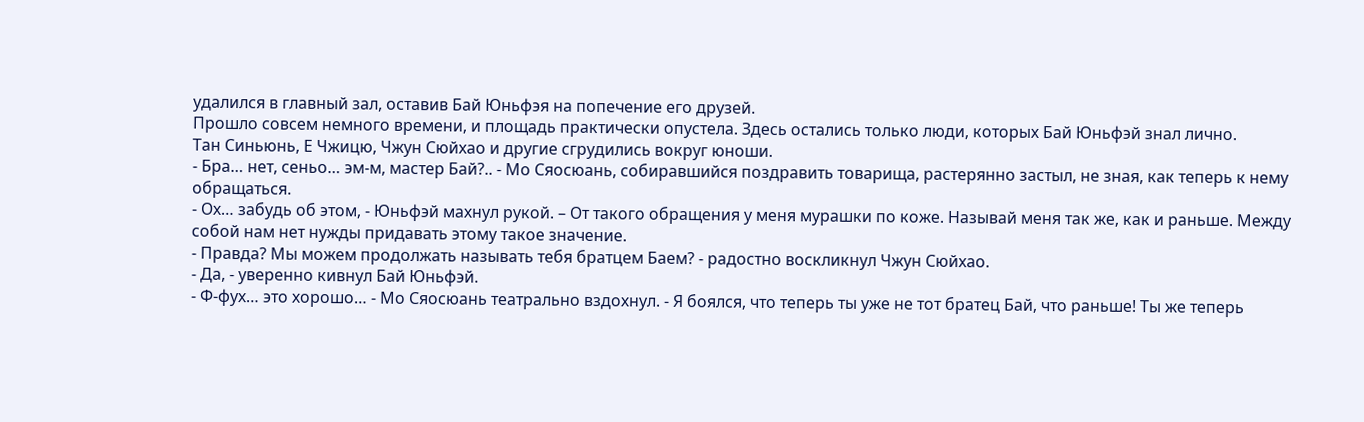удалился в главный зал, оставив Бай Юньфэя на попечение его друзей.
Прошло совсем немного времени, и площадь практически опустела. Здесь остались только люди, которых Бай Юньфэй знал лично.
Тан Синьюнь, Е Чжицю, Чжун Сюйхао и другие сгрудились вокруг юноши.
- Бра… нет, сеньо… эм-м, мастер Бай?.. - Мо Сяосюань, собиравшийся поздравить товарища, растерянно застыл, не зная, как теперь к нему обращаться.
- Ох… забудь об этом, - Юньфэй махнул рукой. – От такого обращения у меня мурашки по коже. Называй меня так же, как и раньше. Между собой нам нет нужды придавать этому такое значение.
- Правда? Мы можем продолжать называть тебя братцем Баем? - радостно воскликнул Чжун Сюйхао.
- Да, - уверенно кивнул Бай Юньфэй.
- Ф-фух… это хорошо… - Мо Сяосюань театрально вздохнул. - Я боялся, что теперь ты уже не тот братец Бай, что раньше! Ты же теперь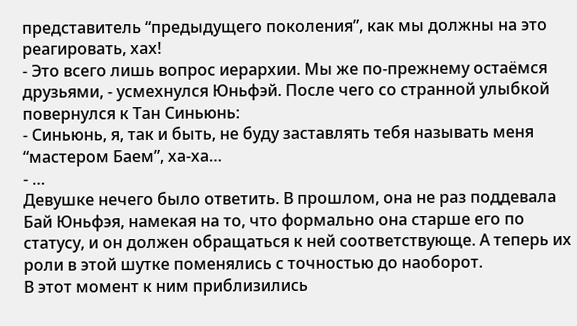представитель “предыдущего поколения”, как мы должны на это реагировать, хах!
- Это всего лишь вопрос иерархии. Мы же по-прежнему остаёмся друзьями, - усмехнулся Юньфэй. После чего со странной улыбкой повернулся к Тан Синьюнь:
- Синьюнь, я, так и быть, не буду заставлять тебя называть меня “мастером Баем”, ха-ха…
- …
Девушке нечего было ответить. В прошлом, она не раз поддевала Бай Юньфэя, намекая на то, что формально она старше его по статусу, и он должен обращаться к ней соответствующе. А теперь их роли в этой шутке поменялись с точностью до наоборот.
В этот момент к ним приблизились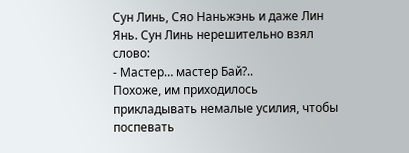Сун Линь, Сяо Наньжэнь и даже Лин Янь. Сун Линь нерешительно взял слово:
- Мастер… мастер Бай?..
Похоже, им приходилось прикладывать немалые усилия, чтобы поспевать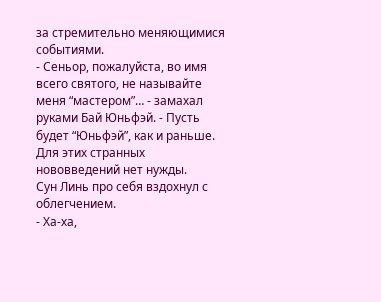за стремительно меняющимися событиями.
- Сеньор, пожалуйста, во имя всего святого, не называйте меня “мастером”… - замахал руками Бай Юньфэй. - Пусть будет “Юньфэй”, как и раньше. Для этих странных нововведений нет нужды.
Сун Линь про себя вздохнул с облегчением.
- Ха-ха,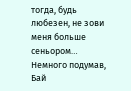тогда, будь любезен, не зови меня больше сеньором…
Немного подумав, Бай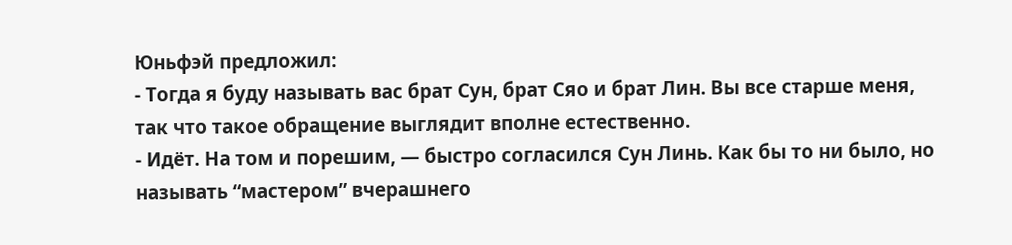Юньфэй предложил:
- Тогда я буду называть вас брат Сун, брат Сяо и брат Лин. Вы все старше меня, так что такое обращение выглядит вполне естественно.
- Идёт. На том и порешим, — быстро согласился Сун Линь. Как бы то ни было, но называть “мастером” вчерашнего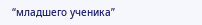“младшего ученика”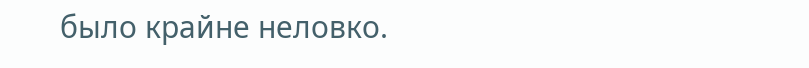было крайне неловко.